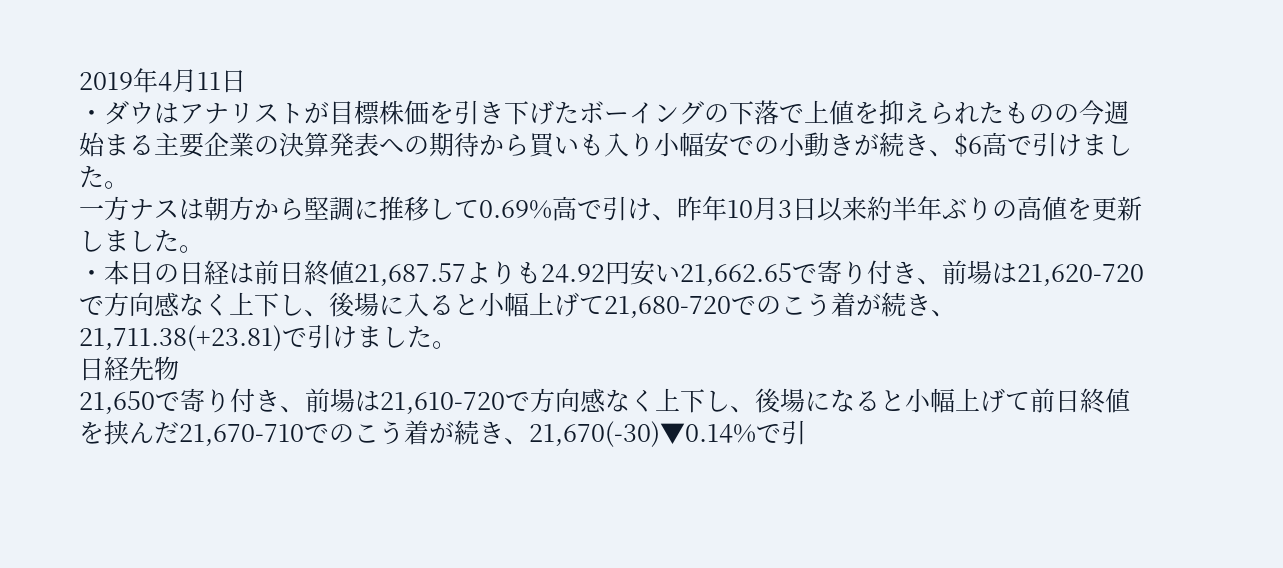2019年4月11日
・ダウはアナリストが目標株価を引き下げたボーイングの下落で上値を抑えられたものの今週始まる主要企業の決算発表への期待から買いも入り小幅安での小動きが続き、$6高で引けました。
一方ナスは朝方から堅調に推移して0.69%高で引け、昨年10月3日以来約半年ぶりの高値を更新しました。
・本日の日経は前日終値21,687.57よりも24.92円安い21,662.65で寄り付き、前場は21,620-720で方向感なく上下し、後場に入ると小幅上げて21,680-720でのこう着が続き、21,711.38(+23.81)で引けました。
日経先物
21,650で寄り付き、前場は21,610-720で方向感なく上下し、後場になると小幅上げて前日終値を挟んだ21,670-710でのこう着が続き、21,670(-30)▼0.14%で引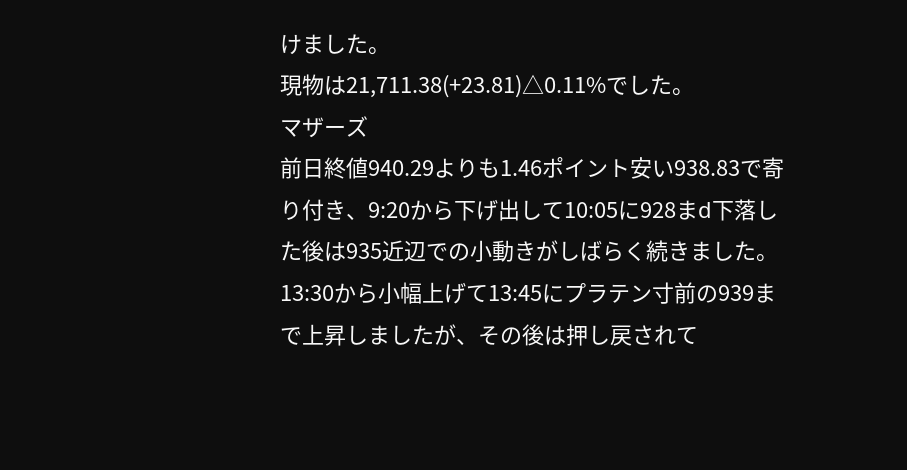けました。
現物は21,711.38(+23.81)△0.11%でした。
マザーズ
前日終値940.29よりも1.46ポイント安い938.83で寄り付き、9:20から下げ出して10:05に928まd下落した後は935近辺での小動きがしばらく続きました。
13:30から小幅上げて13:45にプラテン寸前の939まで上昇しましたが、その後は押し戻されて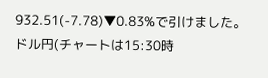932.51(-7.78)▼0.83%で引けました。
ドル円(チャートは15:30時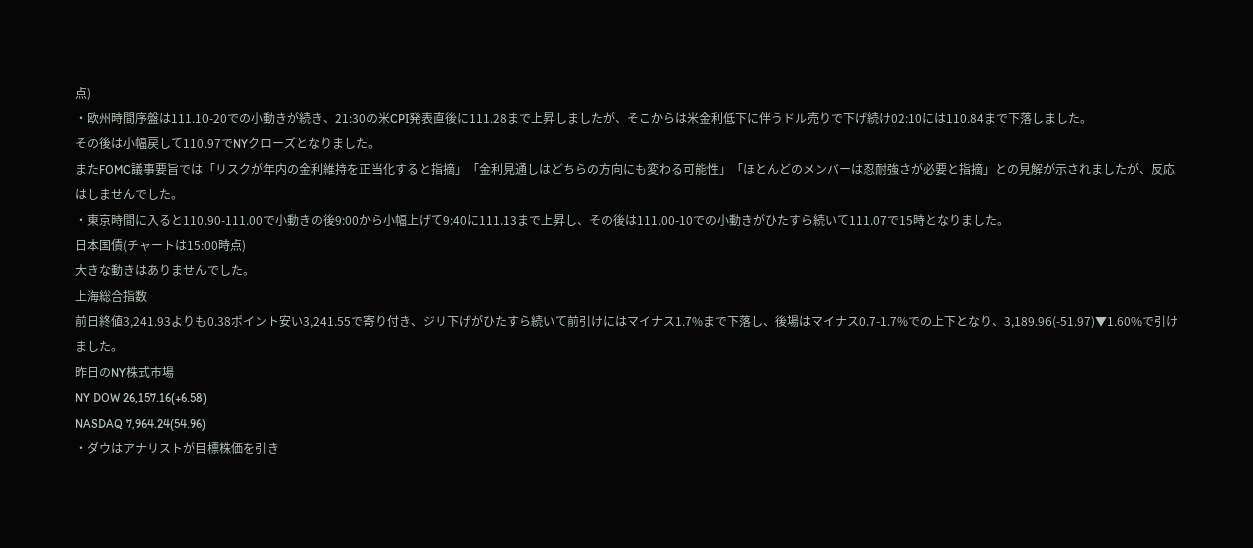点)
・欧州時間序盤は111.10-20での小動きが続き、21:30の米CPI発表直後に111.28まで上昇しましたが、そこからは米金利低下に伴うドル売りで下げ続け02:10には110.84まで下落しました。
その後は小幅戻して110.97でNYクローズとなりました。
またFOMC議事要旨では「リスクが年内の金利維持を正当化すると指摘」「金利見通しはどちらの方向にも変わる可能性」「ほとんどのメンバーは忍耐強さが必要と指摘」との見解が示されましたが、反応はしませんでした。
・東京時間に入ると110.90-111.00で小動きの後9:00から小幅上げて9:40に111.13まで上昇し、その後は111.00-10での小動きがひたすら続いて111.07で15時となりました。
日本国債(チャートは15:00時点)
大きな動きはありませんでした。
上海総合指数
前日終値3,241.93よりも0.38ポイント安い3,241.55で寄り付き、ジリ下げがひたすら続いて前引けにはマイナス1.7%まで下落し、後場はマイナス0.7-1.7%での上下となり、3,189.96(-51.97)▼1.60%で引けました。
昨日のNY株式市場
NY DOW 26,157.16(+6.58)
NASDAQ 7,964.24(54.96)
・ダウはアナリストが目標株価を引き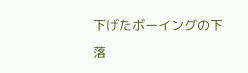下げたボーイングの下落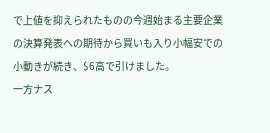で上値を抑えられたものの今週始まる主要企業の決算発表への期待から買いも入り小幅安での小動きが続き、$6高で引けました。
一方ナス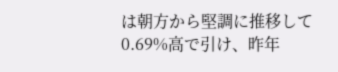は朝方から堅調に推移して0.69%高で引け、昨年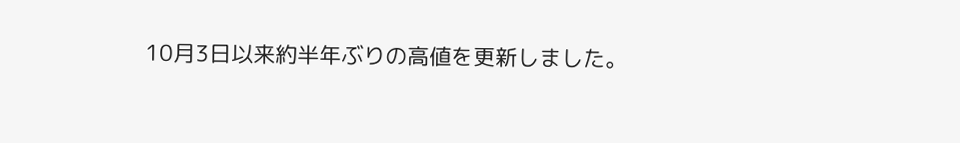10月3日以来約半年ぶりの高値を更新しました。